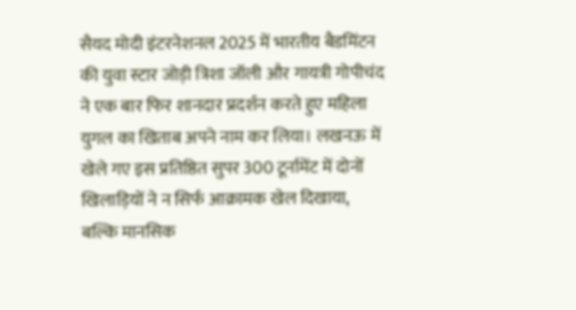सैयद मोदी इंटरनेशनल 2025 में भारतीय बैडमिंटन की युवा स्टार जोड़ी त्रिशा जॉली और गायत्री गोपीचंद ने एक बार फिर शानदार प्रदर्शन करते हुए महिला युगल का खिताब अपने नाम कर लिया। लखनऊ में खेले गए इस प्रतिष्ठित सुपर 300 टूर्नामेंट में दोनों खिलाड़ियों ने न सिर्फ आक्रामक खेल दिखाया, बल्कि मानसिक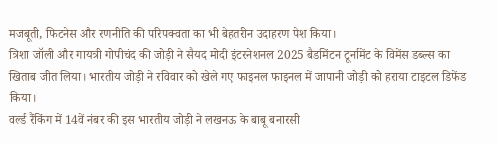मजबूती, फिटनेस और रणनीति की परिपक्वता का भी बेहतरीन उदाहरण पेश किया।
त्रिशा जॉली और गायत्री गोपीचंद की जोड़ी ने सैयद मोदी इंटरनेशनल 2025 बैडमिंटन टूर्नामेंट के विमेंस डब्ल्स का खिताब जीत लिया। भारतीय जोड़ी ने रविवार को खेले गए फाइनल फाइनल में जापानी जोड़ी को हराया टाइटल डिफेंड किया।
वर्ल्ड रैंकिंग में 14वें नंबर की इस भारतीय जोड़ी ने लखनऊ के बाबू बनारसी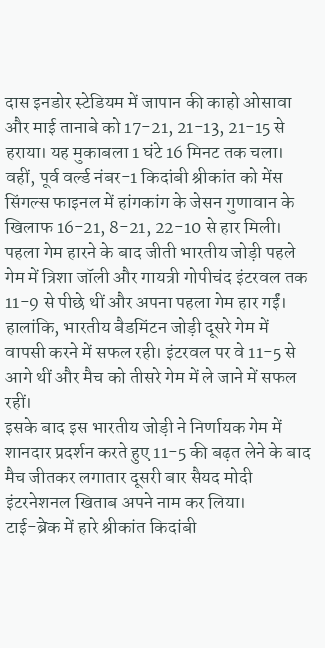दास इनडोर स्टेडियम में जापान की काहो ओसावा और माई तानाबे को 17-21, 21-13, 21-15 से हराया। यह मुकाबला 1 घंटे 16 मिनट तक चला।
वहीं, पूर्व वर्ल्ड नंबर-1 किदांबी श्रीकांत को मेंस सिंगल्स फाइनल में हांगकांग के जेसन गुणावान के खिलाफ 16-21, 8-21, 22-10 से हार मिली।
पहला गेम हारने के बाद जीती भारतीय जोड़ी पहले गेम में त्रिशा जॉली और गायत्री गोपीचंद इंटरवल तक 11-9 से पीछे थीं और अपना पहला गेम हार गईं। हालांकि, भारतीय बैडमिंटन जोड़ी दूसरे गेम में वापसी करने में सफल रही। इंटरवल पर वे 11-5 से आगे थीं और मैच को तीसरे गेम में ले जाने में सफल रहीं।
इसके बाद इस भारतीय जोड़ी ने निर्णायक गेम में शानदार प्रदर्शन करते हुए 11-5 की बढ़त लेने के बाद मैच जीतकर लगातार दूसरी बार सैयद मोदी इंटरनेशनल खिताब अपने नाम कर लिया।
टाई-ब्रेक में हारे श्रीकांत किदांबी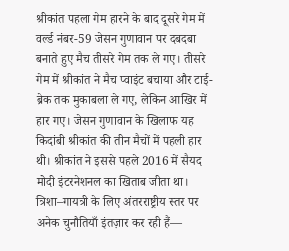श्रीकांत पहला गेम हारने के बाद दूसरे गेम में वर्ल्ड नंबर-59 जेसन गुणावान पर दबदबा बनाते हुए मैच तीसरे गेम तक ले गए। तीसरे गेम में श्रीकांत ने मैच प्वाइंट बचाया और टाई-ब्रेक तक मुकाबला ले गए, लेकिन आखिर में हार गए। जेसन गुणावान के खिलाफ यह किदांबी श्रीकांत की तीन मैचों में पहली हार थी। श्रीकांत ने इससे पहले 2016 में सैयद मोदी इंटरनेशनल का खिताब जीता था।
त्रिशा–गायत्री के लिए अंतरराष्ट्रीय स्तर पर अनेक चुनौतियाँ इंतज़ार कर रही हैं—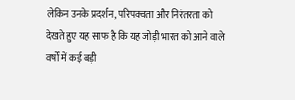लेकिन उनके प्रदर्शन, परिपक्वता और निरंतरता को देखते हुए यह साफ है कि यह जोड़ी भारत को आने वाले वर्षों में कई बड़ी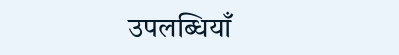उपलब्धियाँ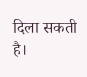दिला सकती है।